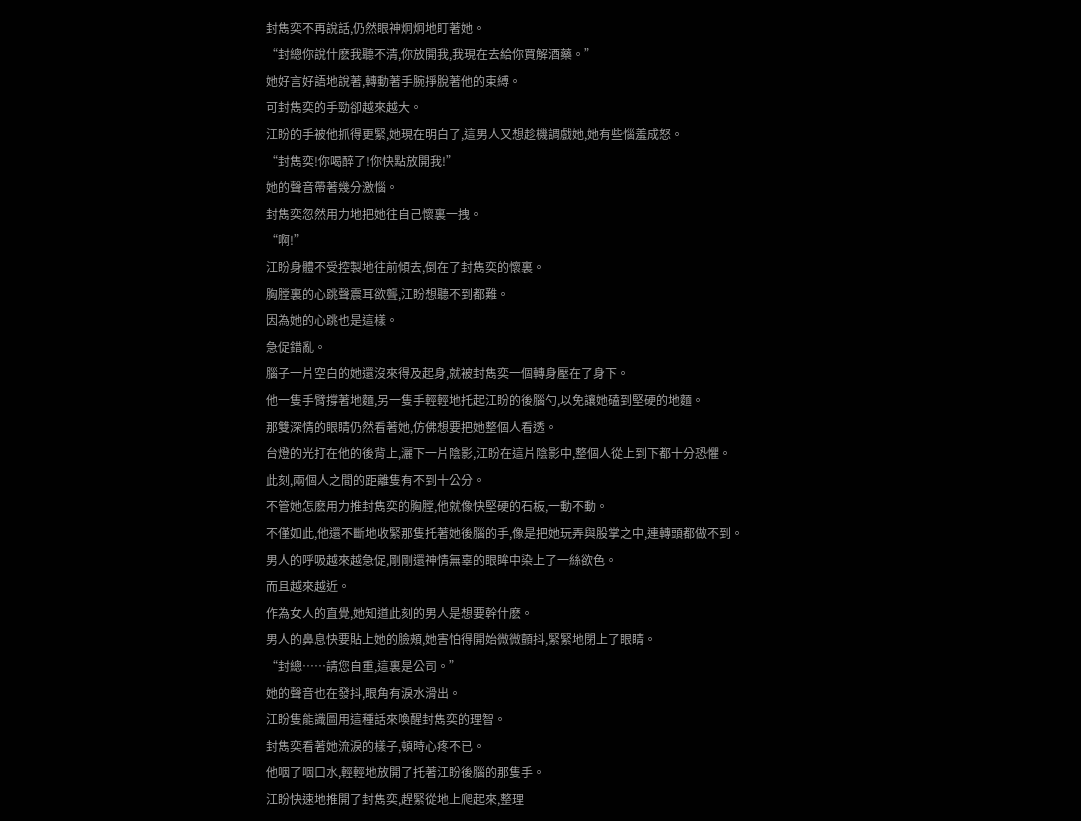封雋奕不再說話,仍然眼神炯炯地盯著她。
“封總你說什麽我聽不清,你放開我,我現在去給你買解酒藥。”
她好言好語地說著,轉動著手腕掙脫著他的束縛。
可封雋奕的手勁卻越來越大。
江盼的手被他抓得更緊,她現在明白了,這男人又想趁機調戲她,她有些惱羞成怒。
“封雋奕!你喝醉了!你快點放開我!”
她的聲音帶著幾分激惱。
封雋奕忽然用力地把她往自己懷裏一拽。
“啊!”
江盼身體不受控製地往前傾去,倒在了封雋奕的懷裏。
胸膛裏的心跳聲震耳欲聾,江盼想聽不到都難。
因為她的心跳也是這樣。
急促錯亂。
腦子一片空白的她還沒來得及起身,就被封雋奕一個轉身壓在了身下。
他一隻手臂撐著地麵,另一隻手輕輕地托起江盼的後腦勺,以免讓她磕到堅硬的地麵。
那雙深情的眼睛仍然看著她,仿佛想要把她整個人看透。
台燈的光打在他的後背上,灑下一片陰影,江盼在這片陰影中,整個人從上到下都十分恐懼。
此刻,兩個人之間的距離隻有不到十公分。
不管她怎麽用力推封雋奕的胸膛,他就像快堅硬的石板,一動不動。
不僅如此,他還不斷地收緊那隻托著她後腦的手,像是把她玩弄與股掌之中,連轉頭都做不到。
男人的呼吸越來越急促,剛剛還神情無辜的眼眸中染上了一絲欲色。
而且越來越近。
作為女人的直覺,她知道此刻的男人是想要幹什麽。
男人的鼻息快要貼上她的臉頰,她害怕得開始微微顫抖,緊緊地閉上了眼睛。
“封總……請您自重,這裏是公司。”
她的聲音也在發抖,眼角有淚水滑出。
江盼隻能識圖用這種話來喚醒封雋奕的理智。
封雋奕看著她流淚的樣子,頓時心疼不已。
他咽了咽口水,輕輕地放開了托著江盼後腦的那隻手。
江盼快速地推開了封雋奕,趕緊從地上爬起來,整理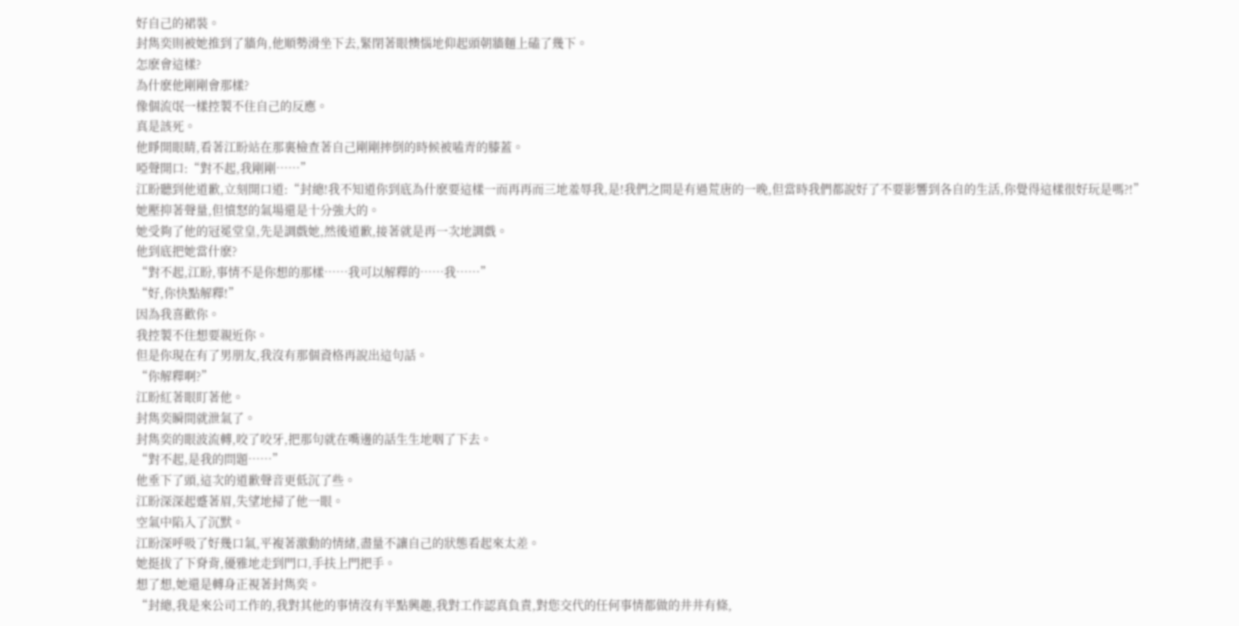好自己的裙裝。
封雋奕則被她推到了牆角,他順勢滑坐下去,緊閉著眼懊惱地仰起頭朝牆麵上磕了幾下。
怎麽會這樣?
為什麽他剛剛會那樣?
像個流氓一樣控製不住自己的反應。
真是該死。
他睜開眼睛,看著江盼站在那裏檢查著自己剛剛摔倒的時候被嗑青的膝蓋。
啞聲開口:“對不起,我剛剛……”
江盼聽到他道歉,立刻開口道:“封總!我不知道你到底為什麽要這樣一而再再而三地羞辱我,是!我們之間是有過荒唐的一晚,但當時我們都說好了不要影響到各自的生活,你覺得這樣很好玩是嗎?!”
她壓抑著聲量,但憤怒的氣場還是十分強大的。
她受夠了他的冠冕堂皇,先是調戲她,然後道歉,接著就是再一次地調戲。
他到底把她當什麽?
“對不起,江盼,事情不是你想的那樣……我可以解釋的……我……”
“好,你快點解釋!”
因為我喜歡你。
我控製不住想要親近你。
但是你現在有了男朋友,我沒有那個資格再說出這句話。
“你解釋啊?”
江盼紅著眼盯著他。
封雋奕瞬間就泄氣了。
封雋奕的眼波流轉,咬了咬牙,把那句就在嘴邊的話生生地咽了下去。
“對不起,是我的問題……”
他垂下了頭,這次的道歉聲音更低沉了些。
江盼深深起蹙著眉,失望地掃了他一眼。
空氣中陷入了沉默。
江盼深呼吸了好幾口氣,平複著激動的情緒,盡量不讓自己的狀態看起來太差。
她挺拔了下脊背,優雅地走到門口,手扶上門把手。
想了想,她還是轉身正視著封雋奕。
“封總,我是來公司工作的,我對其他的事情沒有半點興趣,我對工作認真負責,對您交代的任何事情都做的井井有條,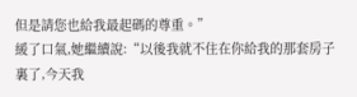但是請您也給我最起碼的尊重。”
緩了口氣,她繼續說:“以後我就不住在你給我的那套房子裏了,今天我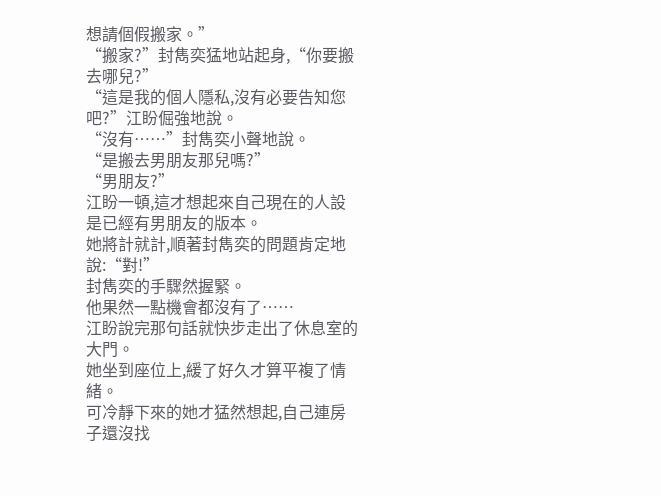想請個假搬家。”
“搬家?”封雋奕猛地站起身,“你要搬去哪兒?”
“這是我的個人隱私,沒有必要告知您吧?”江盼倔強地說。
“沒有……”封雋奕小聲地說。
“是搬去男朋友那兒嗎?”
“男朋友?”
江盼一頓,這才想起來自己現在的人設是已經有男朋友的版本。
她將計就計,順著封雋奕的問題肯定地說:“對!”
封雋奕的手驟然握緊。
他果然一點機會都沒有了……
江盼說完那句話就快步走出了休息室的大門。
她坐到座位上,緩了好久才算平複了情緒。
可冷靜下來的她才猛然想起,自己連房子還沒找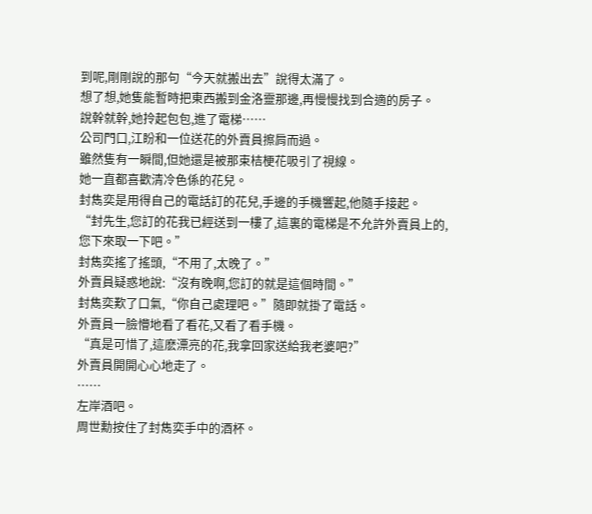到呢,剛剛說的那句“今天就搬出去”說得太滿了。
想了想,她隻能暫時把東西搬到金洛靈那邊,再慢慢找到合適的房子。
說幹就幹,她拎起包包,進了電梯……
公司門口,江盼和一位送花的外賣員擦肩而過。
雖然隻有一瞬間,但她還是被那束桔梗花吸引了視線。
她一直都喜歡清冷色係的花兒。
封雋奕是用得自己的電話訂的花兒,手邊的手機響起,他隨手接起。
“封先生,您訂的花我已經送到一樓了,這裏的電梯是不允許外賣員上的,您下來取一下吧。”
封雋奕搖了搖頭,“不用了,太晚了。”
外賣員疑惑地說:“沒有晚啊,您訂的就是這個時間。”
封雋奕歎了口氣,“你自己處理吧。”隨即就掛了電話。
外賣員一臉懵地看了看花,又看了看手機。
“真是可惜了,這麽漂亮的花,我拿回家送給我老婆吧?”
外賣員開開心心地走了。
……
左岸酒吧。
周世勳按住了封雋奕手中的酒杯。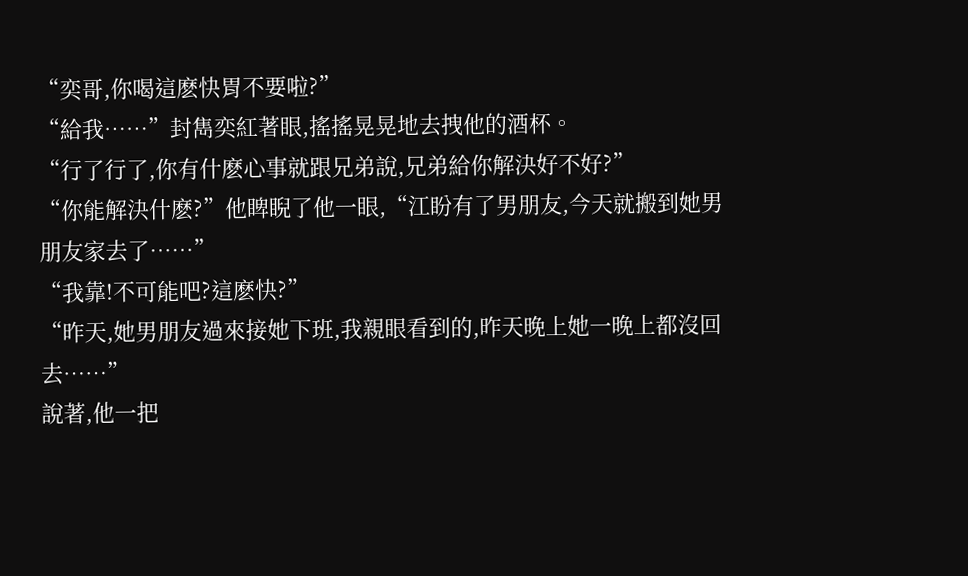“奕哥,你喝這麽快胃不要啦?”
“給我……”封雋奕紅著眼,搖搖晃晃地去拽他的酒杯。
“行了行了,你有什麽心事就跟兄弟說,兄弟給你解決好不好?”
“你能解決什麽?”他睥睨了他一眼,“江盼有了男朋友,今天就搬到她男朋友家去了……”
“我靠!不可能吧?這麽快?”
“昨天,她男朋友過來接她下班,我親眼看到的,昨天晚上她一晚上都沒回去……”
說著,他一把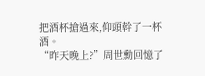把酒杯搶過來,仰頭幹了一杯酒。
“昨天晚上?”周世勳回憶了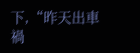下,“昨天出車禍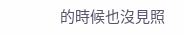的時候也沒見照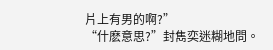片上有男的啊?”
“什麽意思?”封雋奕迷糊地問。